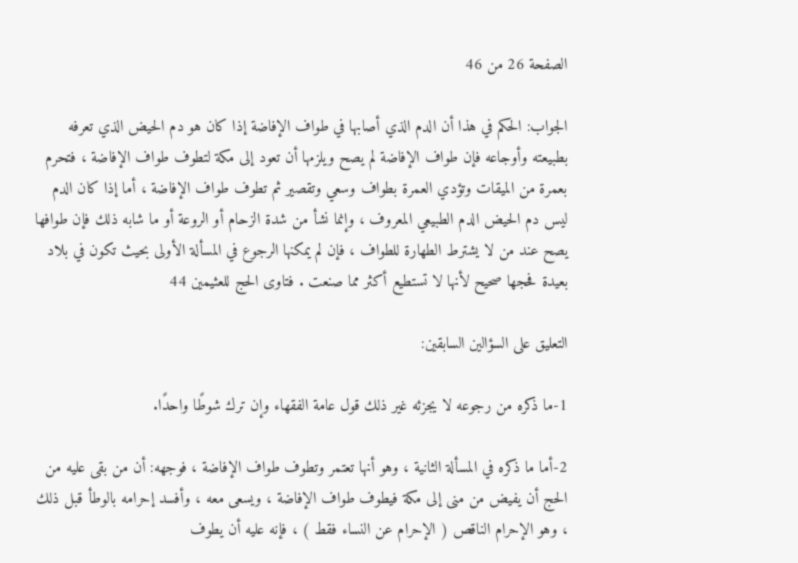الصفحة 26 من 46

الجواب: الحكم في هذا أن الدم الذي أصابها في طواف الإفاضة إذا كان هو دم الحيض الذي تعرفه بطبيعته وأوجاعه فإن طواف الإفاضة لم يصح ويلزمها أن تعود إلى مكة لتطوف طواف الإفاضة ، فتحرم بعمرة من الميقات وتؤدي العمرة بطواف وسعي وتقصير ثم تطوف طواف الإفاضة ، أما إذا كان الدم ليس دم الحيض الدم الطبيعي المعروف ، وإنما نشأ من شدة الزحام أو الروعة أو ما شابه ذلك فإن طوافها يصح عند من لا يشترط الطهارة للطواف ، فإن لم يمكنها الرجوع في المسألة الأولى بحيث تكون في بلاد بعيدة فحجها صحيح لأنها لا تستطيع أكثر مما صنعت . فتاوى الحج للعثيمين 44

التعليق على السؤالين السابقين:

1-ما ذكره من رجوعه لا يجزئه غير ذلك قول عامة الفقهاء وإن ترك شوطًا واحدًا.

2-أما ما ذكره في المسألة الثانية ، وهو أنها تعتمر وتطوف طواف الإفاضة ، فوجهه: أن من بقى عليه من الحج أن يفيض من منى إلى مكة فيطوف طواف الإفاضة ، ويسعى معه ، وأفسد إحرامه بالوطأ قبل ذلك ، وهو الإحرام الناقص ( الإحرام عن النساء فقط ) ، فإنه عليه أن يطوف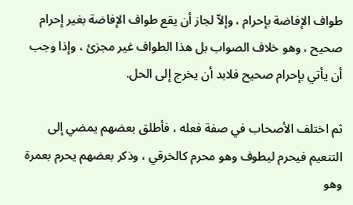طواف الإفاضة بإحرام ، وإلاّ لجاز أن يقع طواف الإفاضة بغير إحرام صحيح ، وهو خلاف الصواب بل هذا الطواف غير مجزئ ، وإذا وجب أن يأتي بإحرام صحيح فلابد أن يخرج إلى الحل.

ثم اختلف الأصحاب في صفة فعله ، فأطلق بعضهم يمضي إلى التنعيم فيحرم ليطوف وهو محرم كالخرقي ، وذكر بعضهم يحرم بعمرة وهو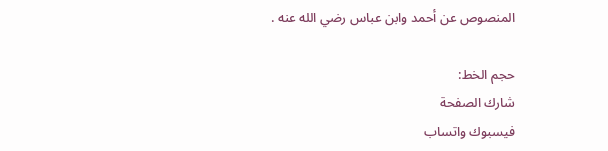المنصوص عن أحمد وابن عباس رضي الله عنه .

حجم الخط:
شارك الصفحة
فيسبوك واتساب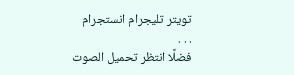تويتر تليجرام انستجرام
. . .
فضلًا انتظر تحميل الصوت